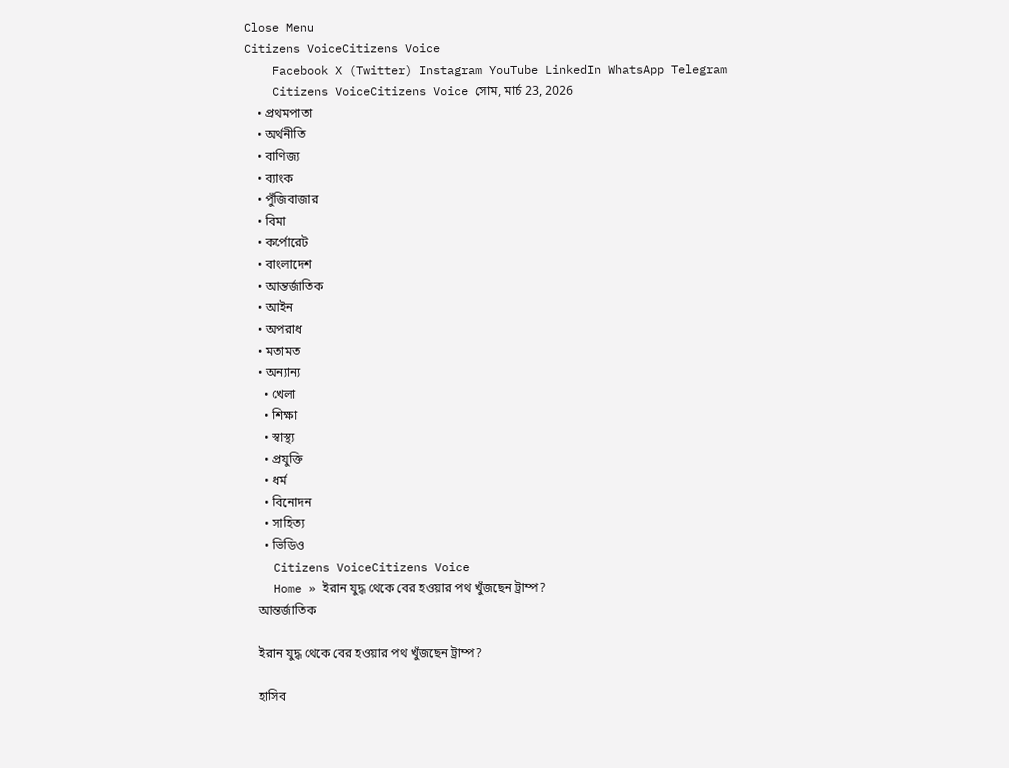Close Menu
Citizens VoiceCitizens Voice
    Facebook X (Twitter) Instagram YouTube LinkedIn WhatsApp Telegram
    Citizens VoiceCitizens Voice সোম, মার্চ 23, 2026
    • প্রথমপাতা
    • অর্থনীতি
    • বাণিজ্য
    • ব্যাংক
    • পুঁজিবাজার
    • বিমা
    • কর্পোরেট
    • বাংলাদেশ
    • আন্তর্জাতিক
    • আইন
    • অপরাধ
    • মতামত
    • অন্যান্য
      • খেলা
      • শিক্ষা
      • স্বাস্থ্য
      • প্রযুক্তি
      • ধর্ম
      • বিনোদন
      • সাহিত্য
      • ভিডিও
    Citizens VoiceCitizens Voice
    Home » ইরান যুদ্ধ থেকে বের হওয়ার পথ খুঁজছেন ট্রাম্প?
    আন্তর্জাতিক

    ইরান যুদ্ধ থেকে বের হওয়ার পথ খুঁজছেন ট্রাম্প?

    হাসিব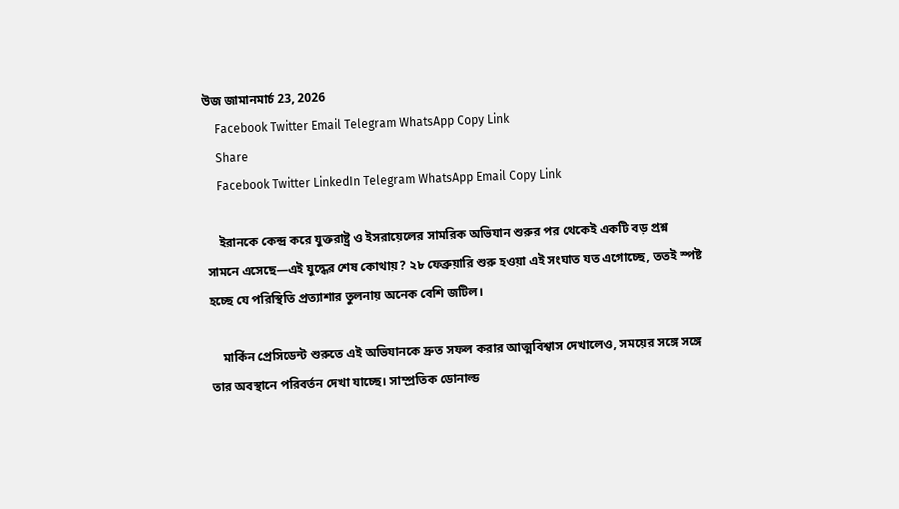উজ জামানমার্চ 23, 2026
    Facebook Twitter Email Telegram WhatsApp Copy Link
    Share
    Facebook Twitter LinkedIn Telegram WhatsApp Email Copy Link

    ইরানকে কেন্দ্র করে যুক্তরাষ্ট্র ও ইসরায়েলের সামরিক অভিযান শুরুর পর থেকেই একটি বড় প্রশ্ন সামনে এসেছে—এই যুদ্ধের শেষ কোথায়? ২৮ ফেব্রুয়ারি শুরু হওয়া এই সংঘাত যত এগোচ্ছে, ততই স্পষ্ট হচ্ছে যে পরিস্থিতি প্রত্যাশার তুলনায় অনেক বেশি জটিল।

    মার্কিন প্রেসিডেন্ট শুরুতে এই অভিযানকে দ্রুত সফল করার আত্মবিশ্বাস দেখালেও, সময়ের সঙ্গে সঙ্গে তার অবস্থানে পরিবর্তন দেখা যাচ্ছে। সাম্প্রতিক ডোনাল্ড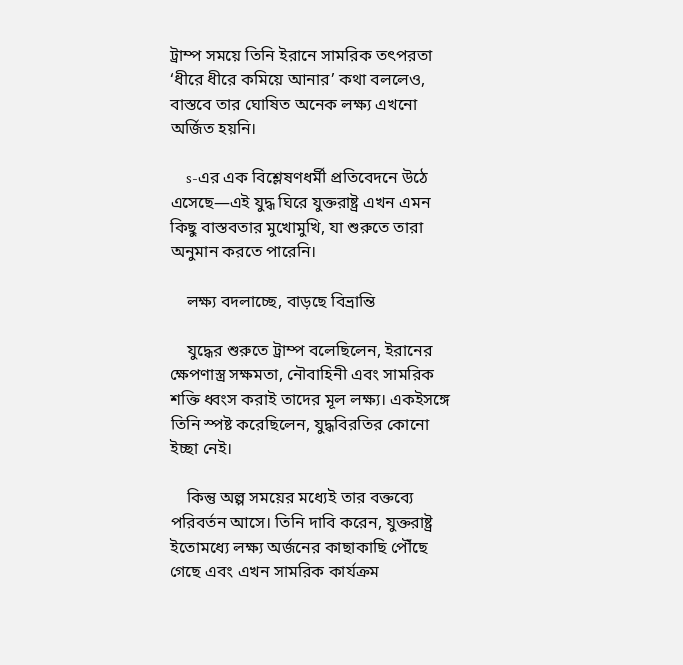ট্রাম্প সময়ে তিনি ইরানে সামরিক তৎপরতা ‘ধীরে ধীরে কমিয়ে আনার’ কথা বললেও, বাস্তবে তার ঘোষিত অনেক লক্ষ্য এখনো অর্জিত হয়নি।

    s-এর এক বিশ্লেষণধর্মী প্রতিবেদনে উঠে এসেছে—এই যুদ্ধ ঘিরে যুক্তরাষ্ট্র এখন এমন কিছু বাস্তবতার মুখোমুখি, যা শুরুতে তারা অনুমান করতে পারেনি।

    লক্ষ্য বদলাচ্ছে, বাড়ছে বিভ্রান্তি

    যুদ্ধের শুরুতে ট্রাম্প বলেছিলেন, ইরানের ক্ষেপণাস্ত্র সক্ষমতা, নৌবাহিনী এবং সামরিক শক্তি ধ্বংস করাই তাদের মূল লক্ষ্য। একইসঙ্গে তিনি স্পষ্ট করেছিলেন, যুদ্ধবিরতির কোনো ইচ্ছা নেই।

    কিন্তু অল্প সময়ের মধ্যেই তার বক্তব্যে পরিবর্তন আসে। তিনি দাবি করেন, যুক্তরাষ্ট্র ইতোমধ্যে লক্ষ্য অর্জনের কাছাকাছি পৌঁছে গেছে এবং এখন সামরিক কার্যক্রম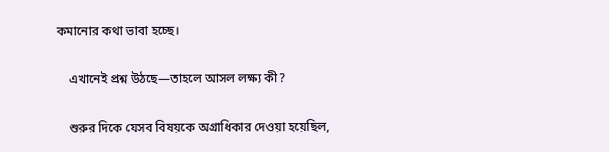কমানোর কথা ভাবা হচ্ছে।

    এখানেই প্রশ্ন উঠছে—তাহলে আসল লক্ষ্য কী?

    শুরুর দিকে যেসব বিষয়কে অগ্রাধিকার দেওয়া হয়েছিল,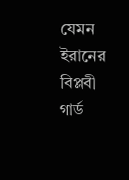যেমন ইরানের বিপ্লবী গার্ড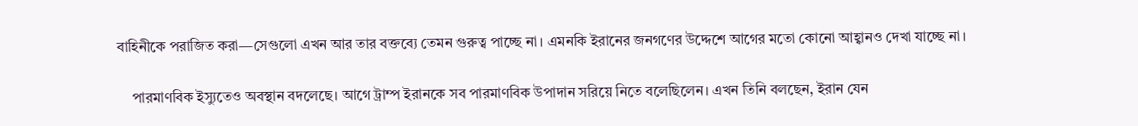বাহিনীকে পরাজিত করা—সেগুলো এখন আর তার বক্তব্যে তেমন গুরুত্ব পাচ্ছে না। এমনকি ইরানের জনগণের উদ্দেশে আগের মতো কোনো আহ্বানও দেখা যাচ্ছে না।

    পারমাণবিক ইস্যুতেও অবস্থান বদলেছে। আগে ট্রাম্প ইরানকে সব পারমাণবিক উপাদান সরিয়ে নিতে বলেছিলেন। এখন তিনি বলছেন, ইরান যেন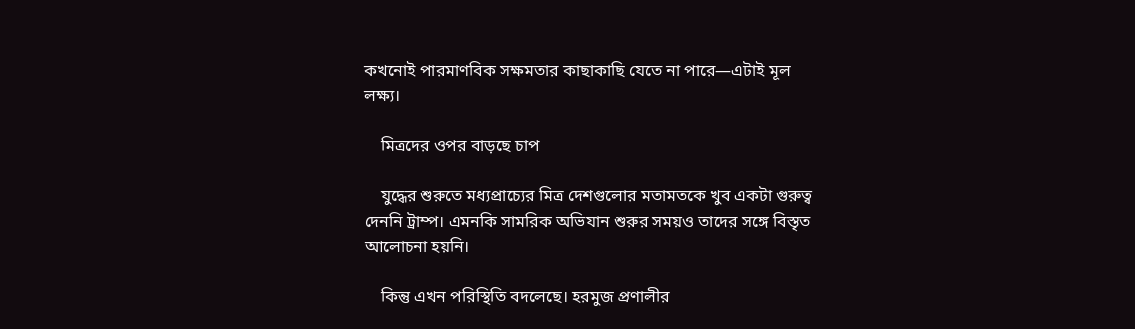কখনোই পারমাণবিক সক্ষমতার কাছাকাছি যেতে না পারে—এটাই মূল লক্ষ্য।

    মিত্রদের ওপর বাড়ছে চাপ

    যুদ্ধের শুরুতে মধ্যপ্রাচ্যের মিত্র দেশগুলোর মতামতকে খুব একটা গুরুত্ব দেননি ট্রাম্প। এমনকি সামরিক অভিযান শুরুর সময়ও তাদের সঙ্গে বিস্তৃত আলোচনা হয়নি।

    কিন্তু এখন পরিস্থিতি বদলেছে। হরমুজ প্রণালীর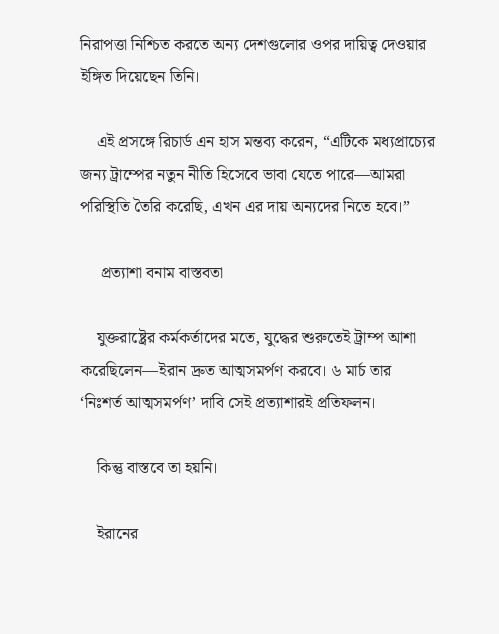নিরাপত্তা নিশ্চিত করতে অন্য দেশগুলোর ওপর দায়িত্ব দেওয়ার ইঙ্গিত দিয়েছেন তিনি।

    এই প্রসঙ্গে রিচার্ড এন হাস মন্তব্য করেন, “এটিকে মধ্যপ্রাচ্যের জন্য ট্রাম্পের নতুন নীতি হিসেবে ভাবা যেতে পারে—আমরা পরিস্থিতি তৈরি করেছি, এখন এর দায় অন্যদের নিতে হবে।”

     প্রত্যাশা বনাম বাস্তবতা

    যুক্তরাষ্ট্রের কর্মকর্তাদের মতে, যুদ্ধের শুরুতেই ট্রাম্প আশা করেছিলেন—ইরান দ্রুত আত্মসমর্পণ করবে। ৬ মার্চ তার ‘নিঃশর্ত আত্মসমর্পণ’ দাবি সেই প্রত্যাশারই প্রতিফলন।

    কিন্তু বাস্তবে তা হয়নি।

    ইরানের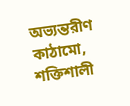অভ্যন্তরীণ কাঠামো, শক্তিশালী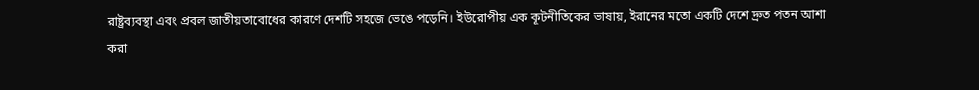রাষ্ট্রব্যবস্থা এবং প্রবল জাতীয়তাবোধের কারণে দেশটি সহজে ভেঙে পড়েনি। ইউরোপীয় এক কূটনীতিকের ভাষায়, ইরানের মতো একটি দেশে দ্রুত পতন আশা করা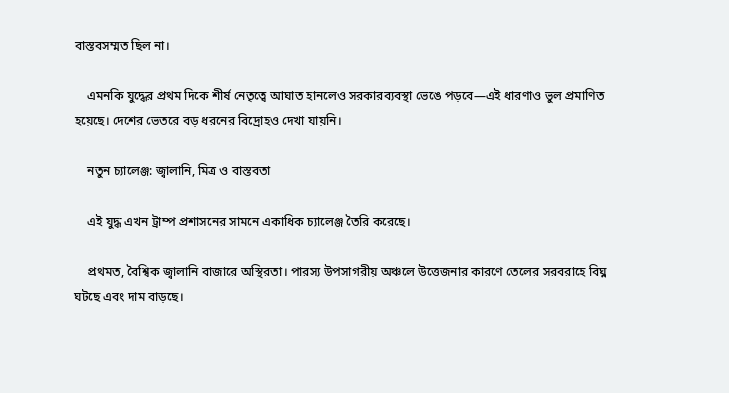বাস্তবসম্মত ছিল না।

    এমনকি যুদ্ধের প্রথম দিকে শীর্ষ নেতৃত্বে আঘাত হানলেও সরকারব্যবস্থা ভেঙে পড়বে—এই ধারণাও ভুল প্রমাণিত হয়েছে। দেশের ভেতরে বড় ধরনের বিদ্রোহও দেখা যায়নি।

    নতুন চ্যালেঞ্জ: জ্বালানি, মিত্র ও বাস্তবতা

    এই যুদ্ধ এখন ট্রাম্প প্রশাসনের সামনে একাধিক চ্যালেঞ্জ তৈরি করেছে।

    প্রথমত, বৈশ্বিক জ্বালানি বাজারে অস্থিরতা। পারস্য উপসাগরীয় অঞ্চলে উত্তেজনার কারণে তেলের সরবরাহে বিঘ্ন ঘটছে এবং দাম বাড়ছে।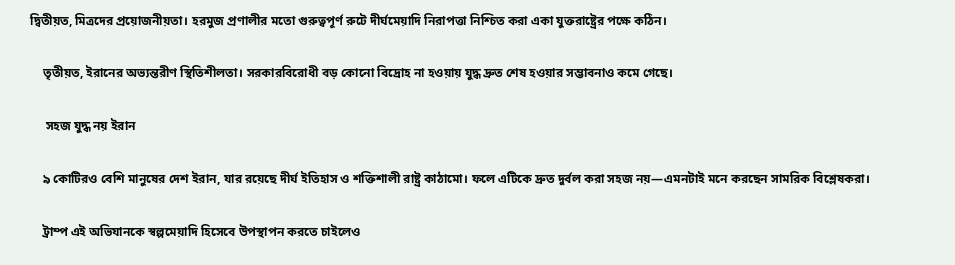দ্বিতীয়ত, মিত্রদের প্রয়োজনীয়তা। হরমুজ প্রণালীর মতো গুরুত্বপূর্ণ রুটে দীর্ঘমেয়াদি নিরাপত্তা নিশ্চিত করা একা যুক্তরাষ্ট্রের পক্ষে কঠিন।

    তৃতীয়ত, ইরানের অভ্যন্তরীণ স্থিতিশীলতা। সরকারবিরোধী বড় কোনো বিদ্রোহ না হওয়ায় যুদ্ধ দ্রুত শেষ হওয়ার সম্ভাবনাও কমে গেছে।

     সহজ যুদ্ধ নয় ইরান

    ৯ কোটিরও বেশি মানুষের দেশ ইরান, যার রয়েছে দীর্ঘ ইতিহাস ও শক্তিশালী রাষ্ট্র কাঠামো। ফলে এটিকে দ্রুত দুর্বল করা সহজ নয়—এমনটাই মনে করছেন সামরিক বিশ্লেষকরা।

    ট্রাম্প এই অভিযানকে স্বল্পমেয়াদি হিসেবে উপস্থাপন করতে চাইলেও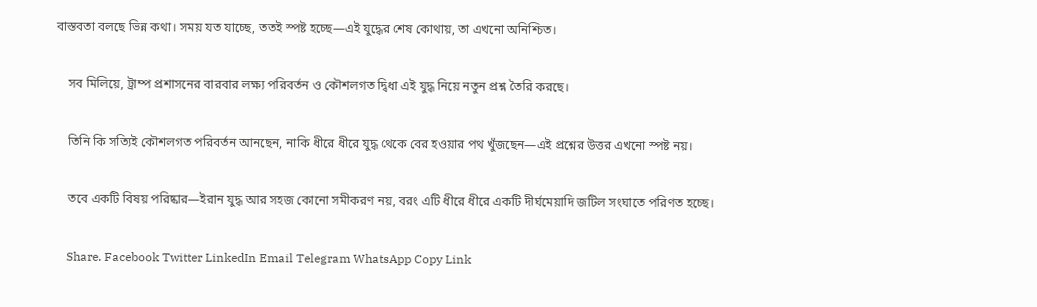বাস্তবতা বলছে ভিন্ন কথা। সময় যত যাচ্ছে, ততই স্পষ্ট হচ্ছে—এই যুদ্ধের শেষ কোথায়, তা এখনো অনিশ্চিত।

    সব মিলিয়ে, ট্রাম্প প্রশাসনের বারবার লক্ষ্য পরিবর্তন ও কৌশলগত দ্বিধা এই যুদ্ধ নিয়ে নতুন প্রশ্ন তৈরি করছে।

    তিনি কি সত্যিই কৌশলগত পরিবর্তন আনছেন, নাকি ধীরে ধীরে যুদ্ধ থেকে বের হওয়ার পথ খুঁজছেন—এই প্রশ্নের উত্তর এখনো স্পষ্ট নয়।

    তবে একটি বিষয় পরিষ্কার—ইরান যুদ্ধ আর সহজ কোনো সমীকরণ নয়, বরং এটি ধীরে ধীরে একটি দীর্ঘমেয়াদি জটিল সংঘাতে পরিণত হচ্ছে।

    Share. Facebook Twitter LinkedIn Email Telegram WhatsApp Copy Link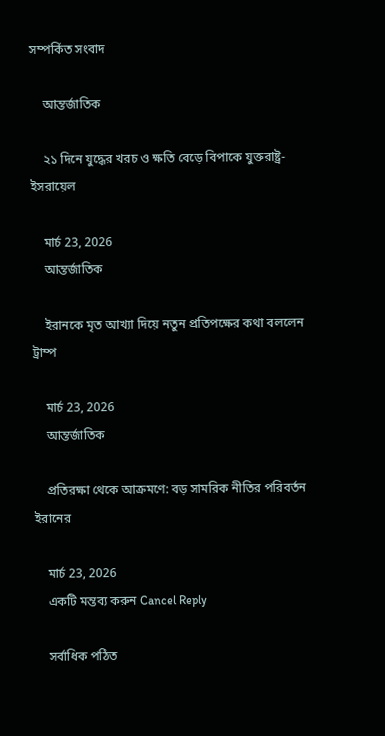সম্পর্কিত সংবাদ

    আন্তর্জাতিক

    ২১ দিনে যুদ্ধের খরচ ও ক্ষতি বেড়ে বিপাকে যুক্তরাষ্ট্র-ইসরায়েল

    মার্চ 23, 2026
    আন্তর্জাতিক

    ইরানকে মৃত আখ্যা দিয়ে নতুন প্রতিপক্ষের কথা বললেন ট্রাম্প

    মার্চ 23, 2026
    আন্তর্জাতিক

    প্রতিরক্ষা থেকে আক্রমণে: বড় সামরিক নীতির পরিবর্তন ইরানের

    মার্চ 23, 2026
    একটি মন্তব্য করুন Cancel Reply

    সর্বাধিক পঠিত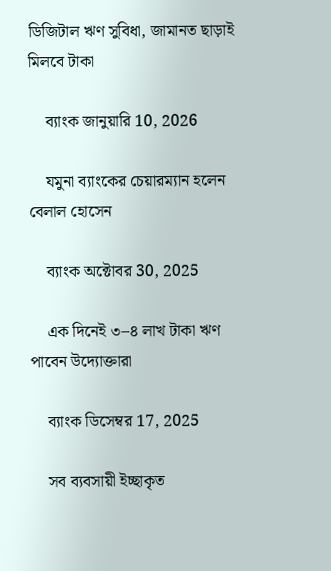ডিজিটাল ঋণ সুবিধা, জামানত ছাড়াই মিলবে টাকা

    ব্যাংক জানুয়ারি 10, 2026

    যমুনা ব্যাংকের চেয়ারম্যান হলেন বেলাল হোসেন

    ব্যাংক অক্টোবর 30, 2025

    এক দিনেই ৩–৪ লাখ টাকা ঋণ পাবেন উদ্যোক্তারা

    ব্যাংক ডিসেম্বর 17, 2025

    সব ব্যবসায়ী ইচ্ছাকৃত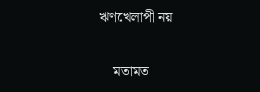ঋণখেলাপী নয়

    মতামত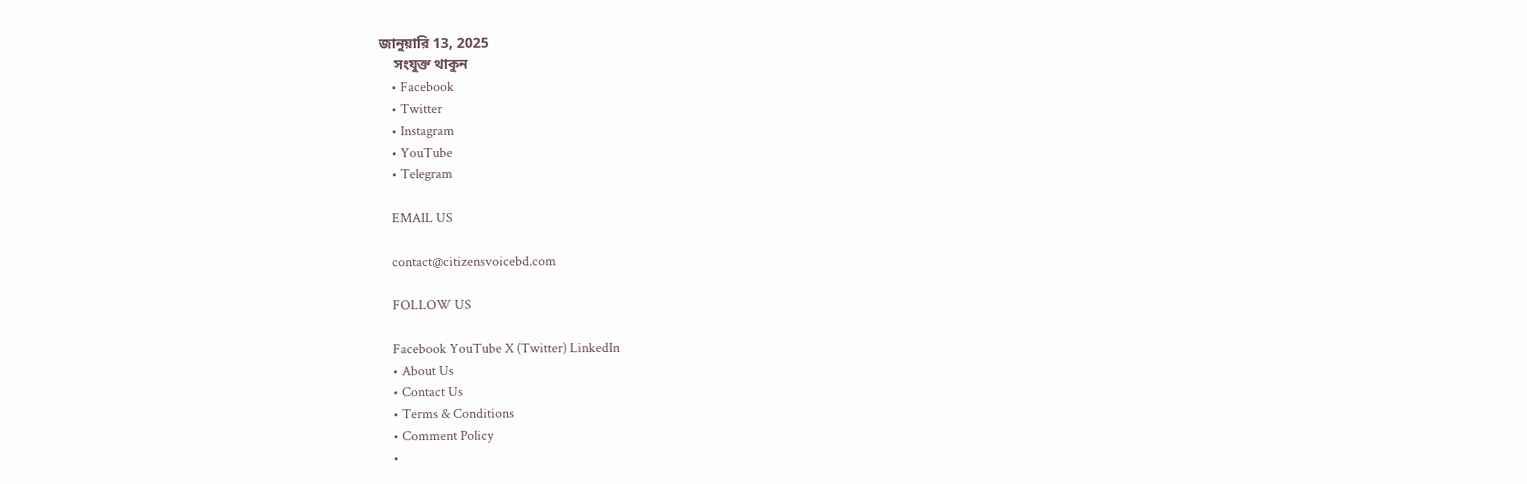জানুয়ারি 13, 2025
    সংযুক্ত থাকুন
    • Facebook
    • Twitter
    • Instagram
    • YouTube
    • Telegram

    EMAIL US

    contact@citizensvoicebd.com

    FOLLOW US

    Facebook YouTube X (Twitter) LinkedIn
    • About Us
    • Contact Us
    • Terms & Conditions
    • Comment Policy
    •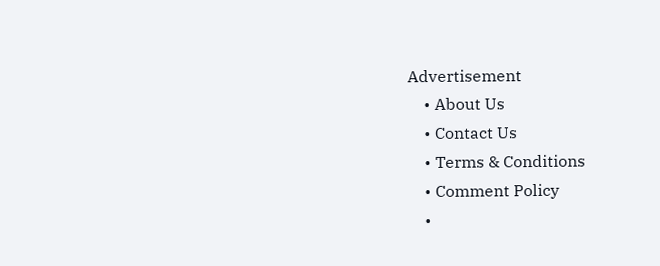Advertisement
    • About Us
    • Contact Us
    • Terms & Conditions
    • Comment Policy
    •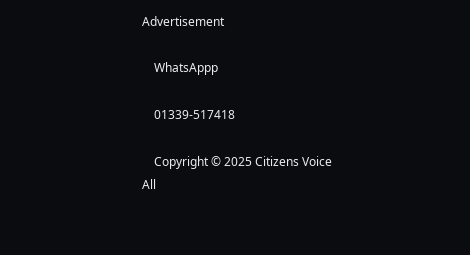Advertisement

    WhatsAppp

    01339-517418

    Copyright © 2025 Citizens Voice All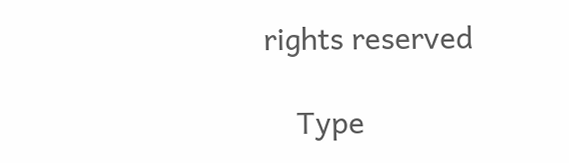rights reserved

    Type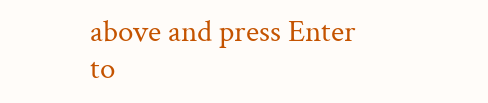above and press Enter to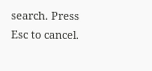search. Press Esc to cancel.